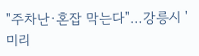"주차난·혼잡 막는다"…강릉시 '미리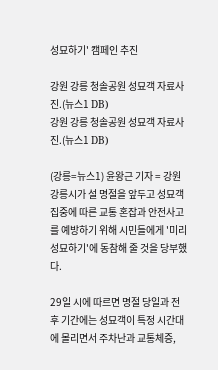성묘하기' 캠페인 추진

강원 강릉 청솔공원 성묘객 자료사진.(뉴스1 DB)
강원 강릉 청솔공원 성묘객 자료사진.(뉴스1 DB)

(강릉=뉴스1) 윤왕근 기자 = 강원 강릉시가 설 명절을 앞두고 성묘객 집중에 따른 교통 혼잡과 안전사고를 예방하기 위해 시민들에게 '미리 성묘하기'에 동참해 줄 것을 당부했다.

29일 시에 따르면 명절 당일과 전후 기간에는 성묘객이 특정 시간대에 몰리면서 주차난과 교통체증,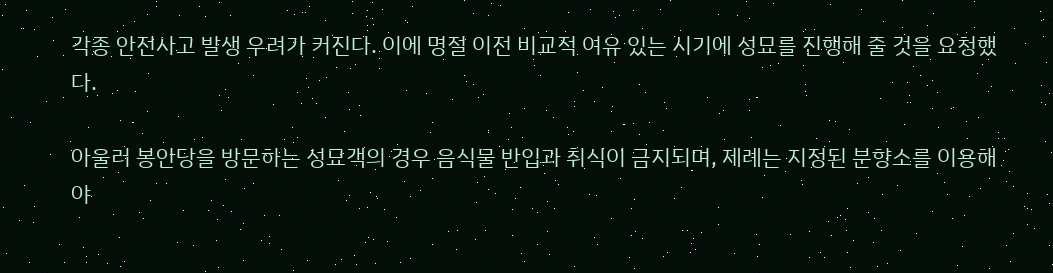각종 안전사고 발생 우려가 커진다. 이에 명절 이전 비교적 여유 있는 시기에 성묘를 진행해 줄 것을 요청했다.

아울러 봉안당을 방문하는 성묘객의 경우 음식물 반입과 취식이 금지되며, 제례는 지정된 분향소를 이용해야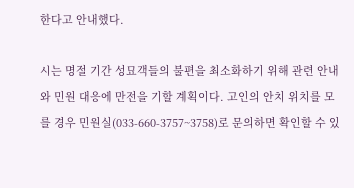한다고 안내했다.

시는 명절 기간 성묘객들의 불편을 최소화하기 위해 관련 안내와 민원 대응에 만전을 기할 계획이다. 고인의 안치 위치를 모를 경우 민원실(033-660-3757~3758)로 문의하면 확인할 수 있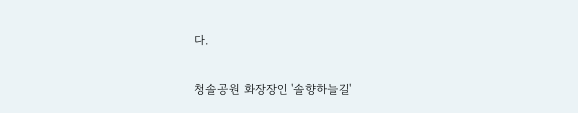다.

청솔공원 화장장인 '솔향하늘길'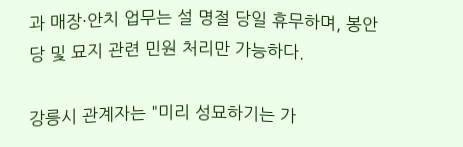과 매장·안치 업무는 설 명절 당일 휴무하며, 봉안당 및 묘지 관련 민원 처리만 가능하다.

강릉시 관계자는 "미리 성묘하기는 가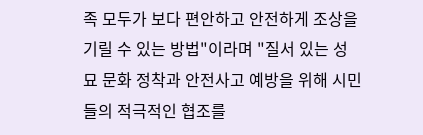족 모두가 보다 편안하고 안전하게 조상을 기릴 수 있는 방법"이라며 "질서 있는 성묘 문화 정착과 안전사고 예방을 위해 시민들의 적극적인 협조를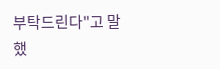부탁드린다"고 말했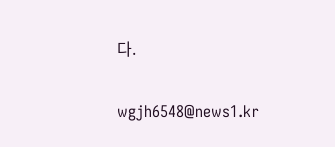다.

wgjh6548@news1.kr